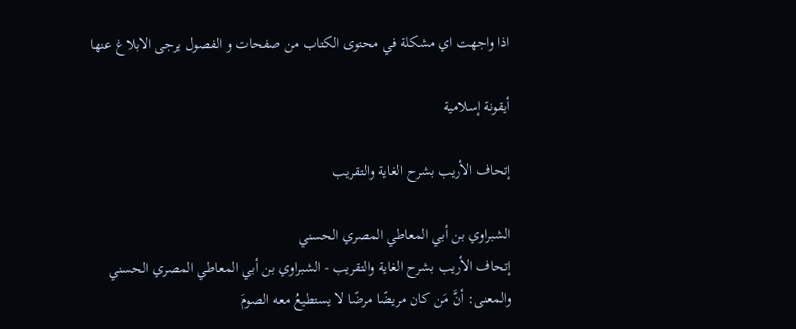اذا واجهت اي مشكلة في محتوى الكتاب من صفحات و الفصول يرجى الابلاغ عنها

أيقونة إسلامية

إتحاف الأريب بشرح الغاية والتقريب

الشبراوي بن أبي المعاطي المصري الحسني
إتحاف الأريب بشرح الغاية والتقريب - الشبراوي بن أبي المعاطي المصري الحسني
والمعنى: أنَّ مَن كان مريضًا مرضًا لا يستطيعُ معه الصومَ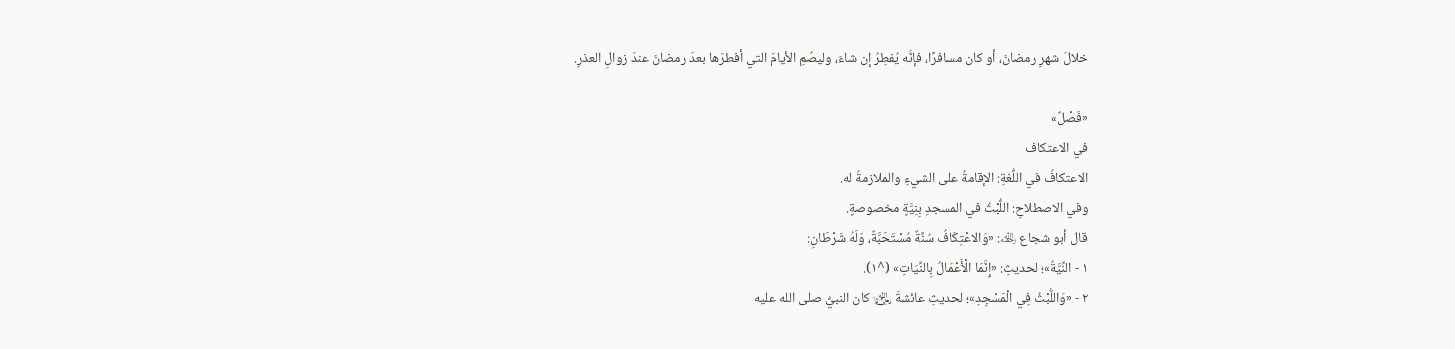خلالَ شهرِ رمضانَ، أو كان مسافرًا، فإنَّه يُفطِرُ إن شاءَ، وليصُمِ الأيامَ التي أفطرَها بعدَ رمضانَ عندَ زوالِ العذرِ.

«فَصْلٌ»
في الاعتكاف
الاعتكافُ في اللُّغةِ: الإقامةُ على الشيءِ والملازمةُ له.
وفي الاصطلاحِ: اللُّبْثُ في المسجدِ بِنِيَّةٍ مخصوصةٍ.
قال أبو شجاع ﵀: «وَالاعْتِكَافُ سُنَّةٌ مُسْتَحَبَّةٌ، وَلَهُ شَرْطَانِ:
١ - النِّيَّةُ»؛ لحديثِ: «إِنَّمَا الْأَعْمَالُ بِالنِّيَاتِ» (^١).
٢ - «وَاللُّبْثُ فِي الْمَسْجِدِ»؛ لحديثِ عائشةَ ﵂ كان النبيُّ صلى الله عليه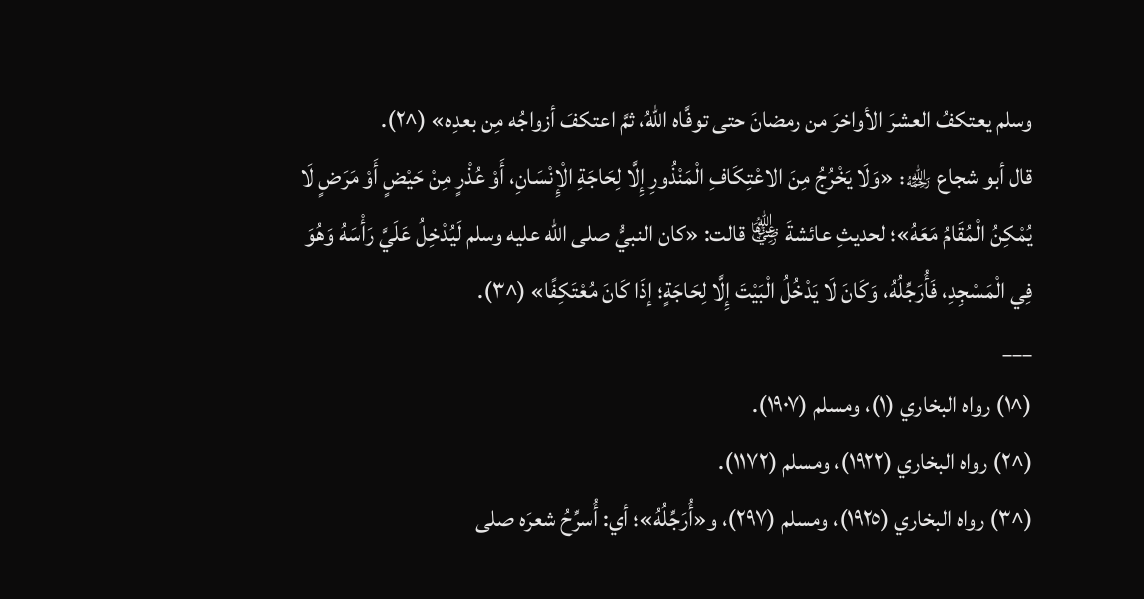وسلم يعتكفُ العشرَ الأواخرَ من رمضانَ حتى توفَّاه اللهُ، ثمَّ اعتكفَ أزواجُه مِن بعدِه» (^٢).
قال أبو شجاع ﵀: «وَلَا يَخْرُجُ مِنَ الاعْتِكَافِ الْمَنْذُورِ إِلَّا لِحَاجَةِ الْإِنْسَانِ، أَوْ عُذْرٍ مِنْ حَيْضٍ أَوْ مَرَضٍ لَا يُمْكِنُ الْمُقَامُ مَعَهُ»؛ لحديثِ عائشةَ ﵂ قالت: «كان النبيُّ صلى الله عليه وسلم لَيُدْخِلُ عَلَيَّ رَأْسَهُ وَهُوَ فِي الْمَسْجِدِ، فَأُرَجِّلُهُ، وَكَانَ لَا يَدْخُلُ الْبَيْتَ إِلَّا لِحَاجَةٍ؛ إذَا كَانَ مُعْتَكِفًا» (^٣).
___
(^١) رواه البخاري (١)، ومسلم (١٩٠٧).
(^٢) رواه البخاري (١٩٢٢)، ومسلم (١١٧٢).
(^٣) رواه البخاري (١٩٢٥)، ومسلم (٢٩٧)، و«أُرَجِّلُهُ»؛ أي: أُسرِّحُ شعرَه صلى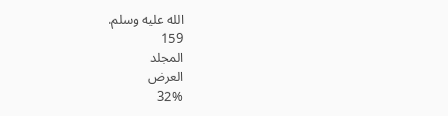الله عليه وسلم.
159
المجلد
العرض
32%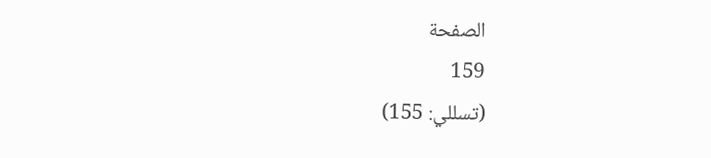الصفحة
159
(تسللي: 155)